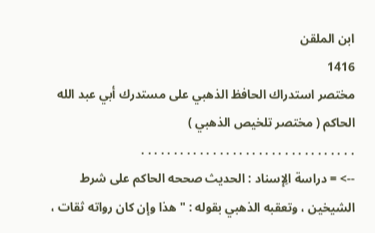ابن الملقن
1416
مختصر استدراك الحافظ الذهبي على مستدرك أبي عبد الله الحاكم ( مختصر تلخيص الذهبي )
. . . . . . . . . . . . . . . . . . . . . . . . . . . . . . . . .
--> = دراسة الِإسناد : الحديث صححه الحاكم على شرط الشيخين ، وتعقبه الذهبي بقوله : " هذا وإن كان رواته ثقات ،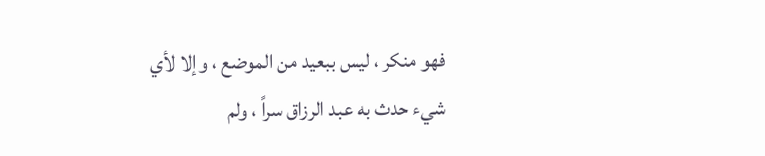فهو منكر ، ليس ببعيد من الموضع ، وإلا لأي شيء حدث به عبد الرزاق سراً ، ولم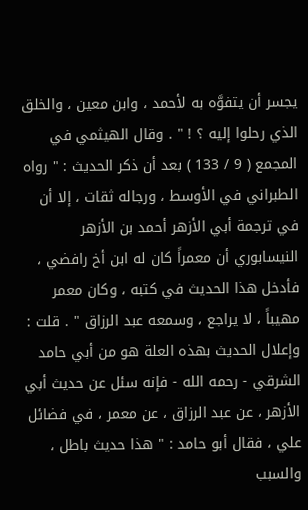يجسر أن يتفوَّه به لأحمد ، وابن معين ، والخلق الذي رحلوا إليه ؟ ! " . وقال الهيثمي في المجمع ( 9 / 133 ) بعد أن ذكر الحديث : " رواه الطبراني في الأوسط ، ورجاله ثقات ، إلا أن في ترجمة أبي الأزهر أحمد بن الأزهر النيسابوري أن معمراً كان له ابن أخ رافضي ، فأدخل هذا الحديث في كتبه ، وكان معمر مهيباً ، لا يراجع ، وسمعه عبد الرزاق " . قلت : وإعلال الحديث بهذه العلة هو من أبي حامد الشرقي - رحمه الله - فإنه سئل عن حديث أبي الأزهر ، عن عبد الرزاق ، عن معمر ، في فضائل علي ، فقال أبو حامد : " هذا حديث باطل ، والسبب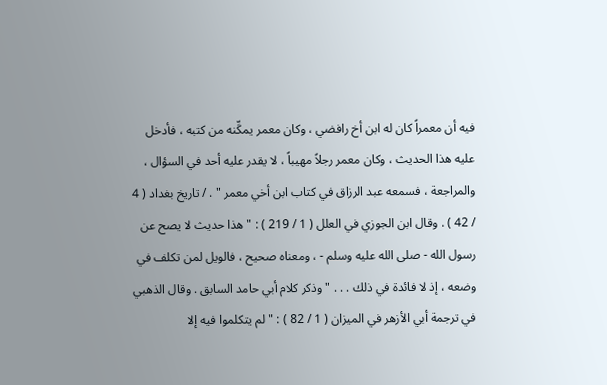فيه أن معمراً كان له ابن أخ رافضي ، وكان معمر يمكِّنه من كتبه ، فأدخل عليه هذا الحديث ، وكان معمر رجلاً مهيباً ، لا يقدر عليه أحد في السؤال ، والمراجعة ، فسمعه عبد الرزاق في كتاب ابن أخي معمر " . / تاريخ بغداد ( 4 / 42 ) . وقال ابن الجوزي في العلل ( 1 / 219 ) : " هذا حديث لا يصح عن رسول الله - صلى الله عليه وسلم - ، ومعناه صحيح ، فالويل لمن تكلف في وضعه ، إذ لا فائدة في ذلك . . . " وذكر كلام أبي حامد السابق . وقال الذهبي في ترجمة أبي الأزهر في الميزان ( 1 / 82 ) : " لم يتكلموا فيه إلا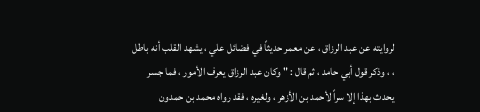لروايته عن عبد الرزاق ، عن معمر حديثاً في فضائل علي ، يشهد القلب أنه باطل ، ، وذكر قول أبي حامد ، ثم قال : " وكان عبد الرزاق يعرف الأمور ، فما جسر يحدث بهذا إلا سراً لأحمد بن الأزهر ، ولغيره ، فقد رواه محمد بن حمدون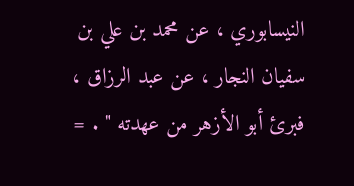النيسابوري ، عن محمد بن علي بن سفيان النجار ، عن عبد الرزاق ، فبرئ أبو الأزهر من عهدته " . =